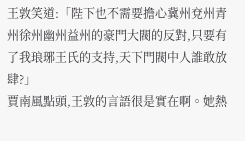王敦笑道:「陛下也不需要擔心冀州兗州青州徐州幽州益州的豪門大閥的反對,只要有了我琅琊王氏的支持,天下門閥中人誰敢放肆?」
賈南風點頭,王敦的言語很是實在啊。她熱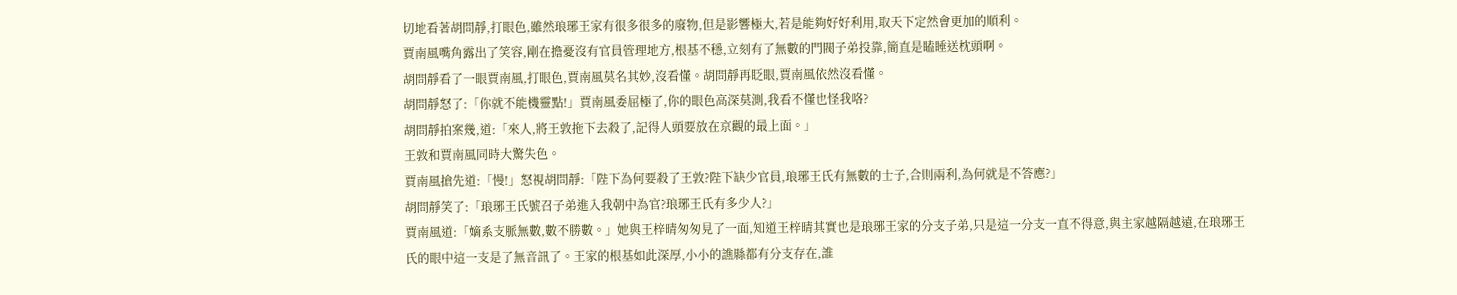切地看著胡問靜,打眼色,雖然琅琊王家有很多很多的廢物,但是影響極大,若是能夠好好利用,取天下定然會更加的順利。
賈南風嘴角露出了笑容,剛在擔憂沒有官員管理地方,根基不穩,立刻有了無數的門閥子弟投靠,簡直是瞌睡送枕頭啊。
胡問靜看了一眼賈南風,打眼色,賈南風莫名其妙,沒看懂。胡問靜再眨眼,賈南風依然沒看懂。
胡問靜怒了:「你就不能機靈點!」賈南風委屈極了,你的眼色高深莫測,我看不懂也怪我咯?
胡問靜拍案幾,道:「來人,將王敦拖下去殺了,記得人頭要放在京觀的最上面。」
王敦和賈南風同時大驚失色。
賈南風搶先道:「慢!」怒視胡問靜:「陛下為何要殺了王敦?陛下缺少官員,琅琊王氏有無數的士子,合則兩利,為何就是不答應?」
胡問靜笑了:「琅琊王氏號召子弟進入我朝中為官?琅琊王氏有多少人?」
賈南風道:「嫡系支脈無數,數不勝數。」她與王梓晴匆匆見了一面,知道王梓晴其實也是琅琊王家的分支子弟,只是這一分支一直不得意,與主家越隔越遠,在琅琊王氏的眼中這一支是了無音訊了。王家的根基如此深厚,小小的譙縣都有分支存在,誰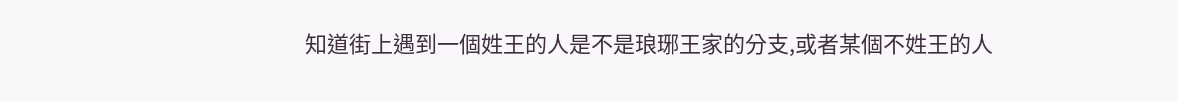知道街上遇到一個姓王的人是不是琅琊王家的分支,或者某個不姓王的人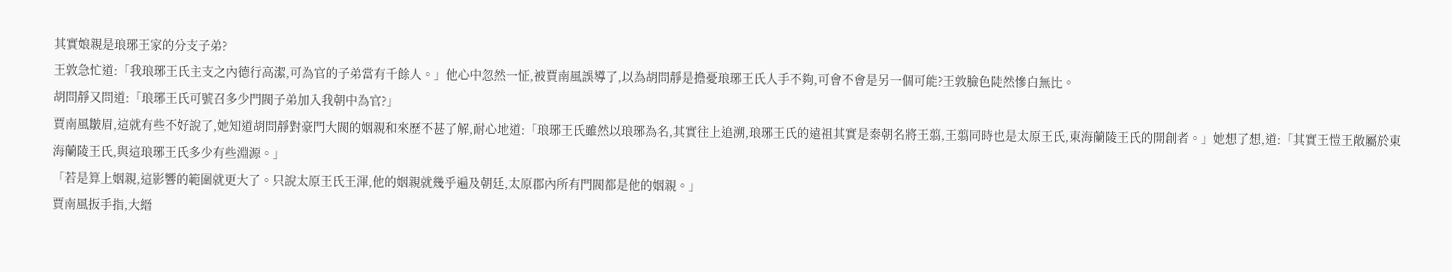其實娘親是琅琊王家的分支子弟?
王敦急忙道:「我琅琊王氏主支之內德行高潔,可為官的子弟當有千餘人。」他心中忽然一怔,被賈南風誤導了,以為胡問靜是擔憂琅琊王氏人手不夠,可會不會是另一個可能?王敦臉色陡然慘白無比。
胡問靜又問道:「琅琊王氏可號召多少門閥子弟加入我朝中為官?」
賈南風皺眉,這就有些不好說了,她知道胡問靜對豪門大閥的姻親和來歷不甚了解,耐心地道:「琅琊王氏雖然以琅琊為名,其實往上追溯,琅琊王氏的遠祖其實是秦朝名將王翦,王翦同時也是太原王氏,東海蘭陵王氏的開創者。」她想了想,道:「其實王愷王敞屬於東海蘭陵王氏,與這琅琊王氏多少有些淵源。」
「若是算上姻親,這影響的範圍就更大了。只說太原王氏王渾,他的姻親就幾乎遍及朝廷,太原郡內所有門閥都是他的姻親。」
賈南風扳手指,大縉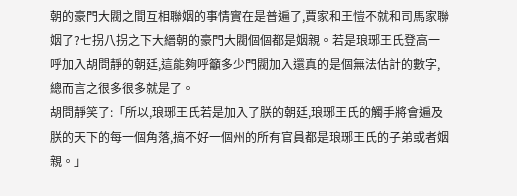朝的豪門大閥之間互相聯姻的事情實在是普遍了,賈家和王愷不就和司馬家聯姻了?七拐八拐之下大縉朝的豪門大閥個個都是姻親。若是琅琊王氏登高一呼加入胡問靜的朝廷,這能夠呼籲多少門閥加入還真的是個無法估計的數字,總而言之很多很多就是了。
胡問靜笑了:「所以,琅琊王氏若是加入了朕的朝廷,琅琊王氏的觸手將會遍及朕的天下的每一個角落,搞不好一個州的所有官員都是琅琊王氏的子弟或者姻親。」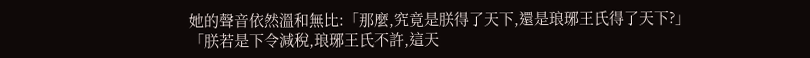她的聲音依然溫和無比:「那麼,究竟是朕得了天下,還是琅琊王氏得了天下?」
「朕若是下令減稅,琅琊王氏不許,這天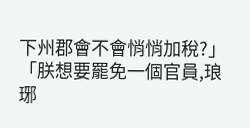下州郡會不會悄悄加稅?」
「朕想要罷免一個官員,琅琊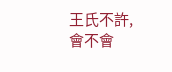王氏不許,會不會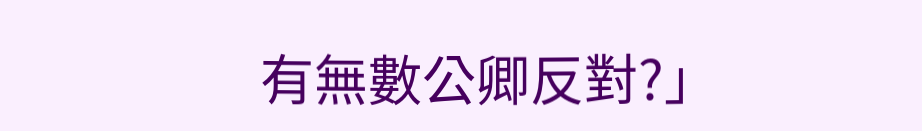有無數公卿反對?」